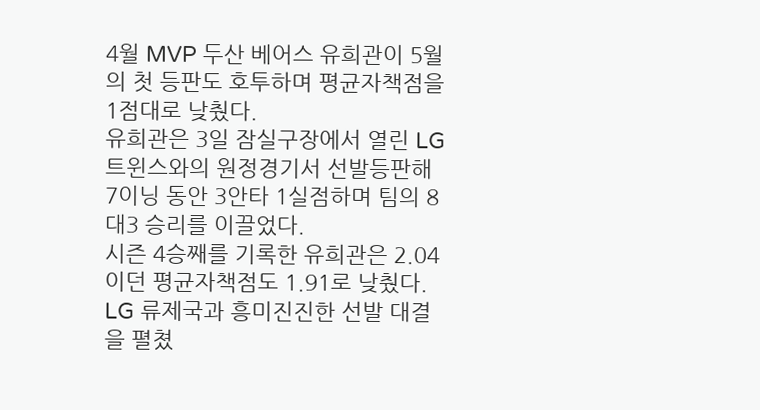4월 MVP 두산 베어스 유희관이 5월의 첫 등판도 호투하며 평균자책점을 1점대로 낮췄다.
유희관은 3일 잠실구장에서 열린 LG 트윈스와의 원정경기서 선발등판해 7이닝 동안 3안타 1실점하며 팀의 8대3 승리를 이끌었다.
시즌 4승째를 기록한 유희관은 2.04이던 평균자책점도 1.91로 낮췄다.
LG 류제국과 흥미진진한 선발 대결을 펼쳤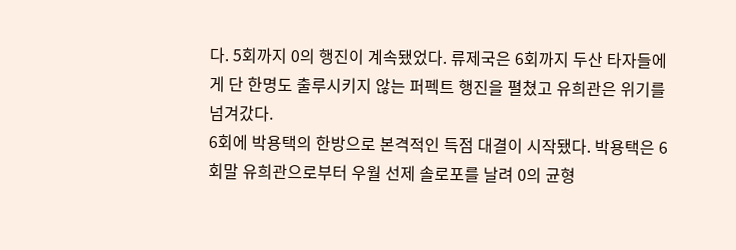다. 5회까지 0의 행진이 계속됐었다. 류제국은 6회까지 두산 타자들에게 단 한명도 출루시키지 않는 퍼펙트 행진을 펼쳤고 유희관은 위기를 넘겨갔다.
6회에 박용택의 한방으로 본격적인 득점 대결이 시작됐다. 박용택은 6회말 유희관으로부터 우월 선제 솔로포를 날려 0의 균형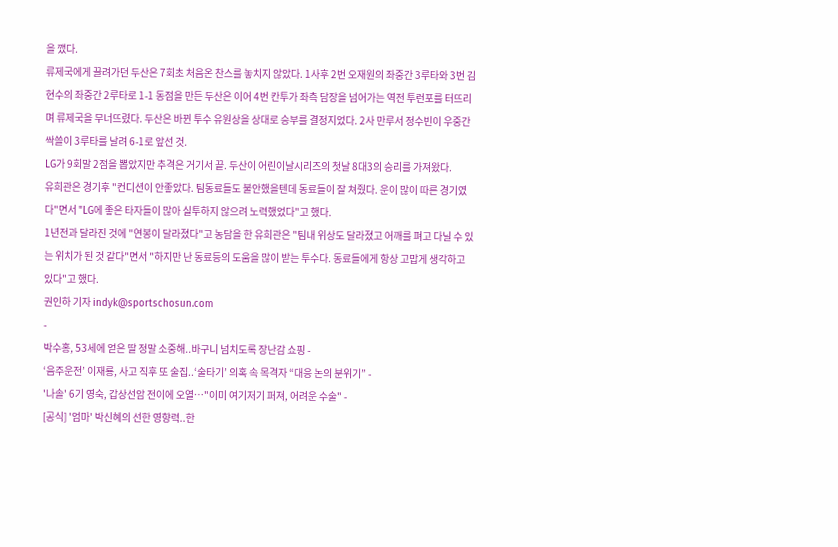을 깼다.
류제국에게 끌려가던 두산은 7회초 처음온 찬스를 놓치지 않았다. 1사후 2번 오재원의 좌중간 3루타와 3번 김현수의 좌중간 2루타로 1-1 동점을 만든 두산은 이어 4번 칸투가 좌측 담장을 넘어가는 역전 투런포를 터뜨리며 류제국을 무너뜨렸다. 두산은 바뀐 투수 유원상을 상대로 승부를 결정지었다. 2사 만루서 정수빈이 우중간 싹쓸이 3루타를 날려 6-1로 앞선 것.
LG가 9회말 2점을 뽑았지만 추격은 거기서 끝. 두산이 어린이날시리즈의 첫날 8대3의 승리를 가져왔다.
유희관은 경기후 "컨디션이 안좋았다. 팀동료들도 불안했을텐데 동료들이 잘 쳐줬다. 운이 많이 따른 경기였다"면서 "LG에 좋은 타자들이 많아 실투하지 않으려 노력했었다"고 했다.
1년전과 달라진 것에 "연봉이 달라졌다"고 농담을 한 유희관은 "팀내 위상도 달라졌고 어깨를 펴고 다닐 수 있는 위치가 된 것 같다"면서 "하지만 난 동료등의 도움을 많이 받는 투수다. 동료들에게 항상 고맙게 생각하고 있다"고 했다.
권인하 기자 indyk@sportschosun.com
-
박수홍, 53세에 얻은 딸 정말 소중해..바구니 넘치도록 장난감 쇼핑 -
‘음주운전’ 이재룡, 사고 직후 또 술집..‘술타기’ 의혹 속 목격자 “대응 논의 분위기” -
'나솔' 6기 영숙, 갑상선암 전이에 오열…"이미 여기저기 퍼져, 어려운 수술" -
[공식] '엄마' 박신혜의 선한 영향력..한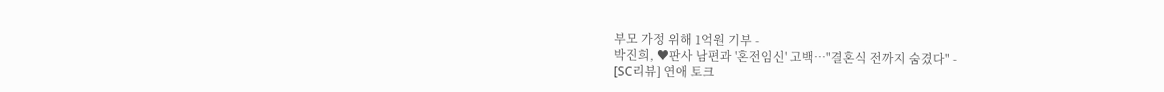부모 가정 위해 1억원 기부 -
박진희, ♥판사 남편과 '혼전임신' 고백…"결혼식 전까지 숨겼다" -
[SC리뷰] 연애 토크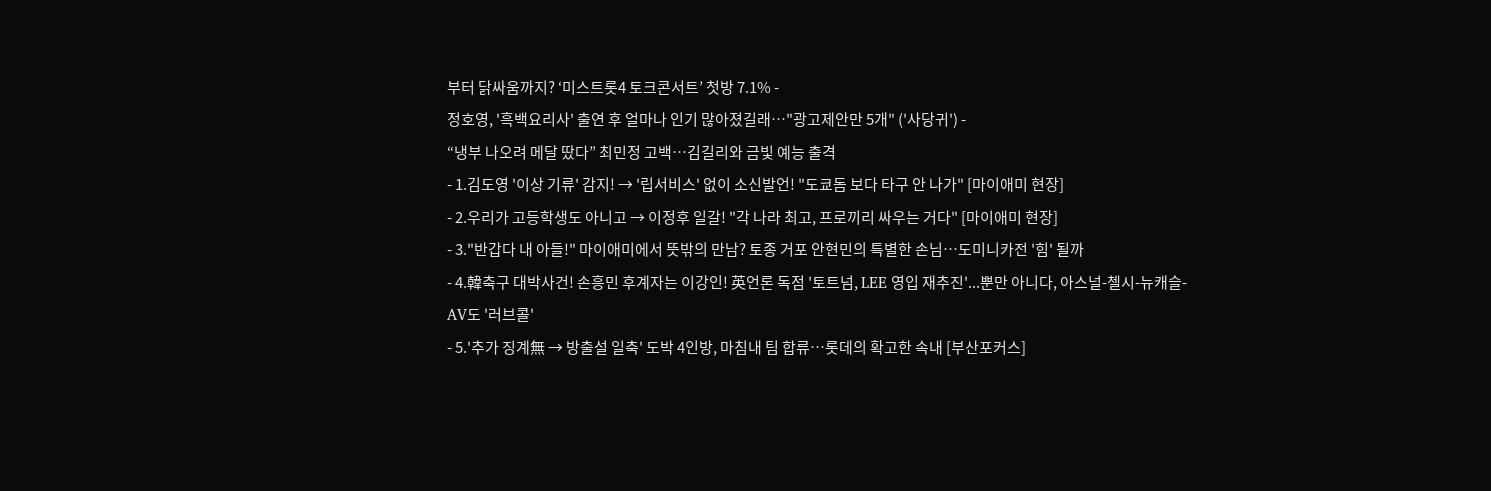부터 닭싸움까지? ‘미스트롯4 토크콘서트’ 첫방 7.1% -
정호영, '흑백요리사' 출연 후 얼마나 인기 많아졌길래…"광고제안만 5개" ('사당귀') -
“냉부 나오려 메달 땄다” 최민정 고백…김길리와 금빛 예능 출격
- 1.김도영 '이상 기류' 감지! → '립서비스' 없이 소신발언! "도쿄돔 보다 타구 안 나가" [마이애미 현장]
- 2.우리가 고등학생도 아니고 → 이정후 일갈! "각 나라 최고, 프로끼리 싸우는 거다" [마이애미 현장]
- 3."반갑다 내 아들!" 마이애미에서 뜻밖의 만남? 토종 거포 안현민의 특별한 손님…도미니카전 '힘' 될까
- 4.韓축구 대박사건! 손흥민 후계자는 이강인! 英언론 독점 '토트넘, LEE 영입 재추진'...뿐만 아니다, 아스널-첼시-뉴캐슬-AV도 '러브콜'
- 5.'추가 징계無 → 방출설 일축' 도박 4인방, 마침내 팀 합류…롯데의 확고한 속내 [부산포커스]